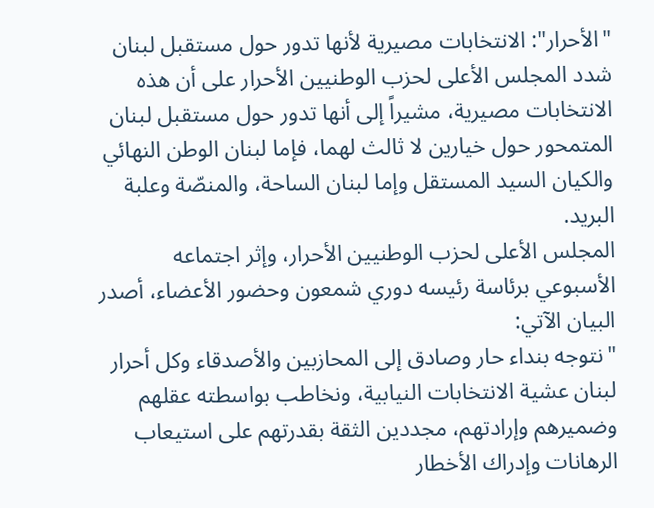"الأحرار": الانتخابات مصيرية لأنها تدور حول مستقبل لبنان
شدد المجلس الأعلى لحزب الوطنيين الأحرار على أن هذه الانتخابات مصيرية، مشيراً إلى أنها تدور حول مستقبل لبنان المتمحور حول خيارين لا ثالث لهما، فإما لبنان الوطن النهائي والكيان السيد المستقل وإما لبنان الساحة، والمنصّة وعلبة البريد.
المجلس الأعلى لحزب الوطنيين الأحرار، وإثر اجتماعه الأسبوعي برئاسة رئيسه دوري شمعون وحضور الأعضاء، أصدر البيان الآتي:
"نتوجه بنداء حار وصادق إلى المحازبين والأصدقاء وكل أحرار لبنان عشية الانتخابات النيابية، ونخاطب بواسطته عقلهم وضميرهم وإرادتهم، مجددين الثقة بقدرتهم على استيعاب الرهانات وإدراك الأخطار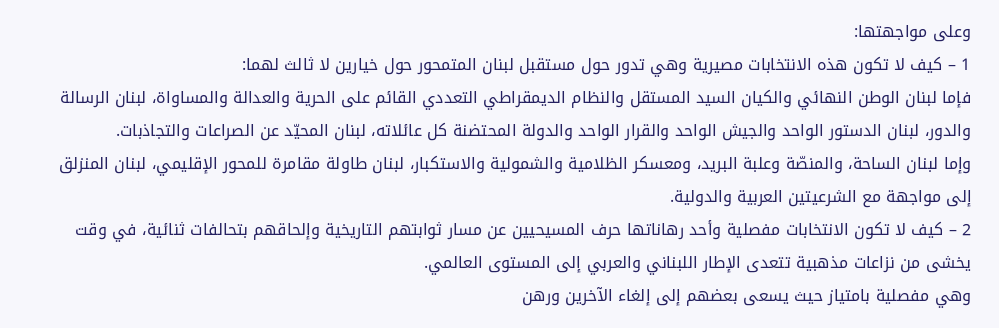وعلى مواجهتها:
1 – كيف لا تكون هذه الانتخابات مصيرية وهي تدور حول مستقبل لبنان المتمحور حول خيارين لا ثالث لهما:
فإما لبنان الوطن النهائي والكيان السيد المستقل والنظام الديمقراطي التعددي القائم على الحرية والعدالة والمساواة، لبنان الرسالة والدور، لبنان الدستور الواحد والجيش الواحد والقرار الواحد والدولة المحتضنة كل عائلاته، لبنان المحيّد عن الصراعات والتجاذبات.
وإما لبنان الساحة، والمنصّة وعلبة البريد، ومعسكر الظلامية والشمولية والاستكبار، لبنان طاولة مقامرة للمحور الإقليمي، لبنان المنزلق إلى مواجهة مع الشرعيتين العربية والدولية.
2 – كيف لا تكون الانتخابات مفصلية وأحد رهاناتها حرف المسيحيين عن مسار ثوابتهم التاريخية وإلحاقهم بتحالفات ثنائية، في وقت يخشى من نزاعات مذهبية تتعدى الإطار اللبناني والعربي إلى المستوى العالمي.
وهي مفصلية بامتياز حيث يسعى بعضهم إلى إلغاء الآخرين ورهن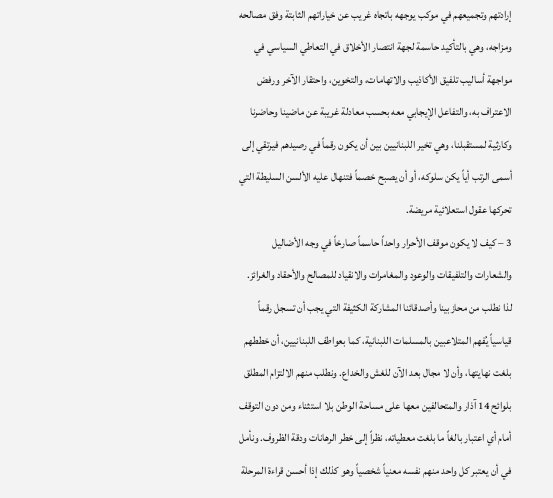إرادتهم وتجميعهم في موكب يوجهه باتجاه غريب عن خياراتهم الثابتة وفق مصالحه ومزاجه، وهي بالتأكيد حاسمة لجهة انتصار الأخلاق في التعاطي السياسي في مواجهة أساليب تلفيق الأكاذيب والاتهامات، والتخوين، واحتقار الآخر ورفض الاعتراف به، والتفاعل الإيجابي معه بحسب معادلة غريبة عن ماضينا وحاضرنا وكارثية لمستقبلنا، وهي تخير اللبنانيين بين أن يكون رقماً في رصيدهم فيرتقي إلى أسمى الرتب أياً يكن سلوكه، أو أن يصبح خصماً فتنهال عليه الألسن السليطة التي تحركها عقول استعلائية مريضة.
3 – كيف لا يكون موقف الأحرار واحداً حاسماً صارخاً في وجه الأضاليل والشعارات والتلفيقات والوعود والمغامرات والانقياد للمصالح والأحقاد والغرائز.
لذا نطلب من محازبينا وأصدقائنا المشاركة الكثيفة التي يجب أن تسجل رقماً قياسياً يُفهم المتلاعبين بالمسلمات اللبنانية، كما بعواطف اللبنانيين، أن خططهم بلغت نهايتها، وأن لا مجال بعد الآن للغش والخداع. ونطلب منهم الالتزام المطلق بلوائح 14 آذار والمتحالفين معها على مساحة الوطن بلا استثناء ومن دون التوقف أمام أي اعتبار بالغاً ما بلغت معطياته، نظراً إلى خطر الرهانات ودقة الظروف. ونأمل في أن يعتبر كل واحد منهم نفسه معنياً شخصياً وهو كذلك إذا أحسن قراءة المرحلة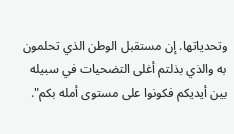وتحدياتها. إن مستقبل الوطن الذي تحلمون به والذي بذلتم أغلى التضحيات في سبيله بين أيديكم فكونوا على مستوى أمله بكم".